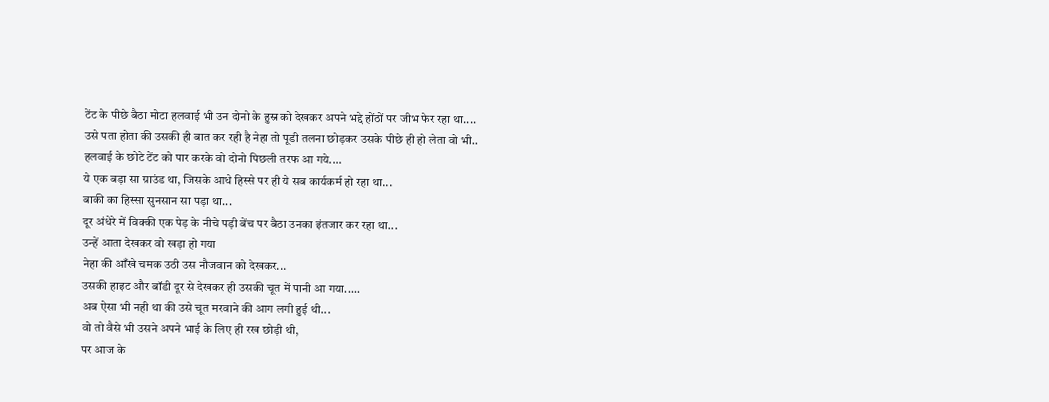टेंट के पीछे बैठा मोटा हलवाई भी उन दोनो के हुस्न को देखकर अपने भद्दे होंठों पर जीभ फेर रहा था....
उसे पता होता की उसकी ही बात कर रही है नेहा तो पूडी तलना छोड़कर उसके पीछे ही हो लेता वो भी..
हलवाई के छोटे टेंट को पार करके वो दोनो पिछली तरफ आ गये....
ये एक बड़ा सा ग्राउंड था, जिसके आधे हिस्से पर ही ये सब कार्यकर्म हो रहा था...
बाकी का हिस्सा सुनसान सा पड़ा था...
दूर अंधेरे में विक्की एक पेड़ के नीचे पड़ी बेंच पर बैठा उनका इंतजार कर रहा था...
उन्हें आता देखकर वो खड़ा हो गया
नेहा की आँखे चमक उठी उस नौजवान को देखकर...
उसकी हाइट और बॉडी दूर से देखकर ही उसकी चूत में पानी आ गया.....
अब ऐसा भी नही था की उसे चूत मरवाने की आग लगी हुई थी...
वो तो वैसे भी उसने अपने भाई के लिए ही रख छोड़ी थी,
पर आज के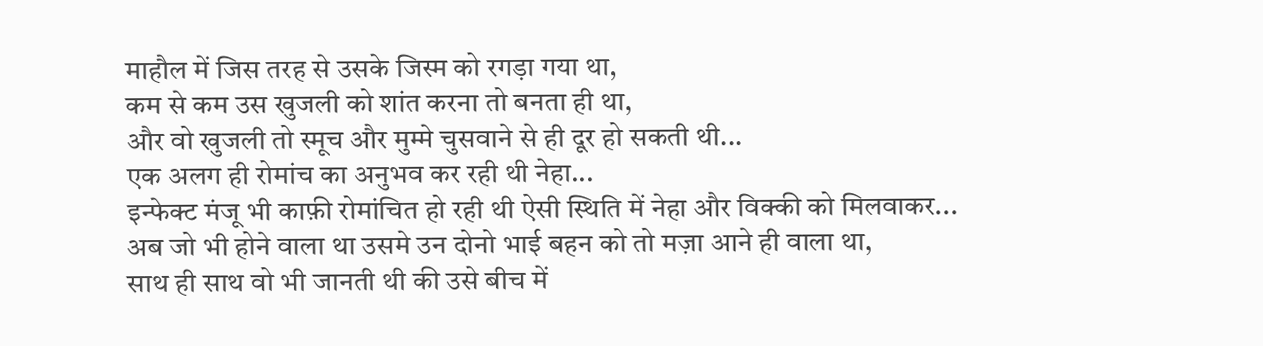माहौल में जिस तरह से उसके जिस्म को रगड़ा गया था,
कम से कम उस खुजली को शांत करना तो बनता ही था,
और वो खुजली तो स्मूच और मुम्मे चुसवाने से ही दूर हो सकती थी...
एक अलग ही रोमांच का अनुभव कर रही थी नेहा...
इन्फेक्ट मंजू भी काफ़ी रोमांचित हो रही थी ऐसी स्थिति में नेहा और विक्की को मिलवाकर...
अब जो भी होने वाला था उसमे उन दोनो भाई बहन को तो मज़ा आने ही वाला था,
साथ ही साथ वो भी जानती थी की उसे बीच में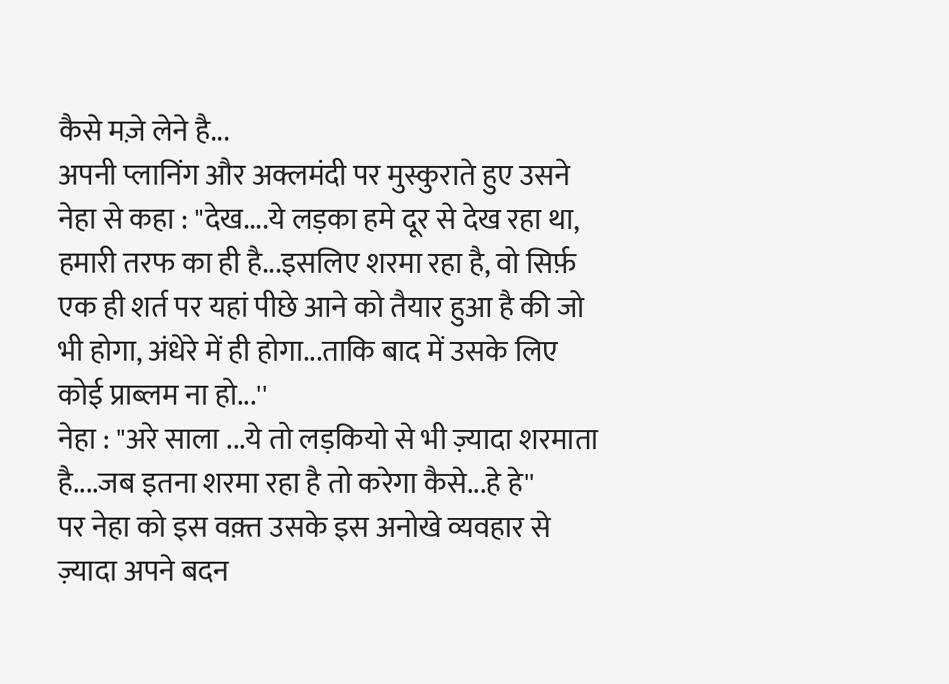कैसे मज़े लेने है...
अपनी प्लानिंग और अक्लमंदी पर मुस्कुराते हुए उसने नेहा से कहा : "देख....ये लड़का हमे दूर से देख रहा था, हमारी तरफ का ही है...इसलिए शरमा रहा है, वो सिर्फ़ एक ही शर्त पर यहां पीछे आने को तैयार हुआ है की जो भी होगा, अंधेरे में ही होगा...ताकि बाद में उसके लिए कोई प्राब्लम ना हो...''
नेहा : "अरे साला ...ये तो लड़कियो से भी ज़्यादा शरमाता है....जब इतना शरमा रहा है तो करेगा कैसे...हे हे''
पर नेहा को इस वक़्त उसके इस अनोखे व्यवहार से ज़्यादा अपने बदन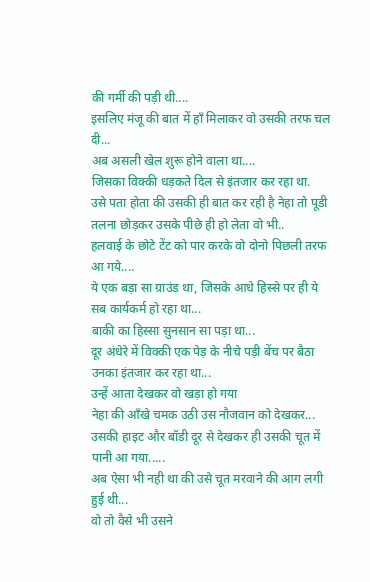की गर्मी की पड़ी थी....
इसलिए मंजू की बात में हाँ मिलाकर वो उसकी तरफ चल दी...
अब असली खेल शुरू होने वाला था....
जिसका विक्की धड़कते दिल से इंतजार कर रहा था.
उसे पता होता की उसकी ही बात कर रही है नेहा तो पूडी तलना छोड़कर उसके पीछे ही हो लेता वो भी..
हलवाई के छोटे टेंट को पार करके वो दोनो पिछली तरफ आ गये....
ये एक बड़ा सा ग्राउंड था, जिसके आधे हिस्से पर ही ये सब कार्यकर्म हो रहा था...
बाकी का हिस्सा सुनसान सा पड़ा था...
दूर अंधेरे में विक्की एक पेड़ के नीचे पड़ी बेंच पर बैठा उनका इंतजार कर रहा था...
उन्हें आता देखकर वो खड़ा हो गया
नेहा की आँखे चमक उठी उस नौजवान को देखकर...
उसकी हाइट और बॉडी दूर से देखकर ही उसकी चूत में पानी आ गया.....
अब ऐसा भी नही था की उसे चूत मरवाने की आग लगी हुई थी...
वो तो वैसे भी उसने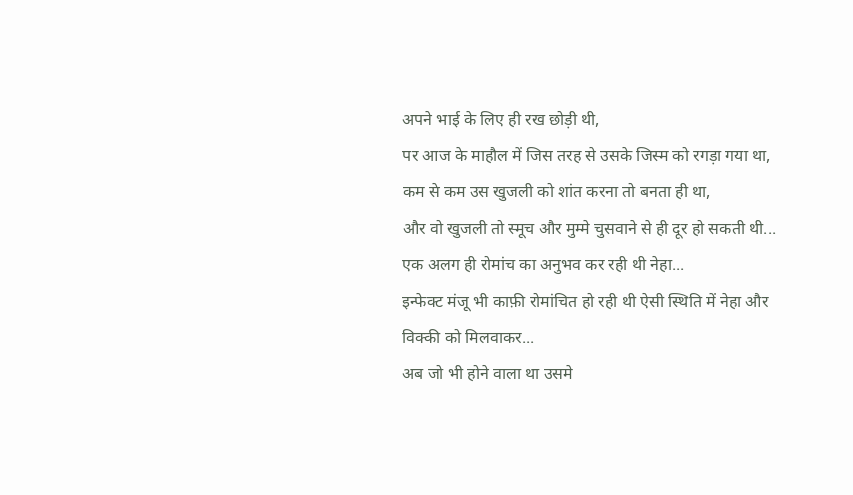अपने भाई के लिए ही रख छोड़ी थी,
पर आज के माहौल में जिस तरह से उसके जिस्म को रगड़ा गया था,
कम से कम उस खुजली को शांत करना तो बनता ही था,
और वो खुजली तो स्मूच और मुम्मे चुसवाने से ही दूर हो सकती थी...
एक अलग ही रोमांच का अनुभव कर रही थी नेहा...
इन्फेक्ट मंजू भी काफ़ी रोमांचित हो रही थी ऐसी स्थिति में नेहा और विक्की को मिलवाकर...
अब जो भी होने वाला था उसमे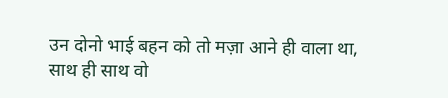उन दोनो भाई बहन को तो मज़ा आने ही वाला था,
साथ ही साथ वो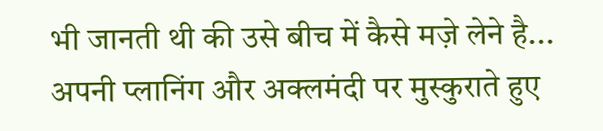भी जानती थी की उसे बीच में कैसे मज़े लेने है...
अपनी प्लानिंग और अक्लमंदी पर मुस्कुराते हुए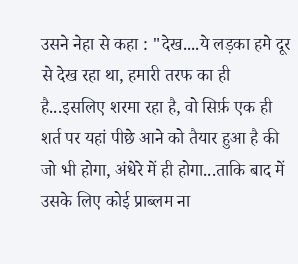उसने नेहा से कहा : "देख....ये लड़का हमे दूर से देख रहा था, हमारी तरफ का ही है...इसलिए शरमा रहा है, वो सिर्फ़ एक ही शर्त पर यहां पीछे आने को तैयार हुआ है की जो भी होगा, अंधेरे में ही होगा...ताकि बाद में उसके लिए कोई प्राब्लम ना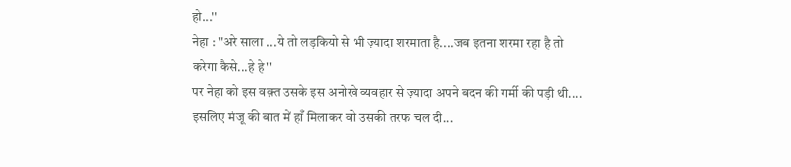हो...''
नेहा : "अरे साला ...ये तो लड़कियो से भी ज़्यादा शरमाता है....जब इतना शरमा रहा है तो करेगा कैसे...हे हे''
पर नेहा को इस वक़्त उसके इस अनोखे व्यवहार से ज़्यादा अपने बदन की गर्मी की पड़ी थी....
इसलिए मंजू की बात में हाँ मिलाकर वो उसकी तरफ चल दी...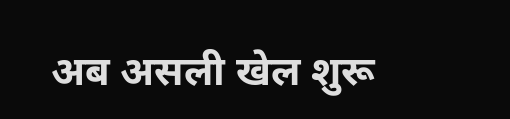अब असली खेल शुरू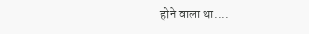होने वाला था....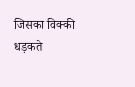जिसका विक्की धड़कते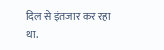दिल से इंतजार कर रहा था.